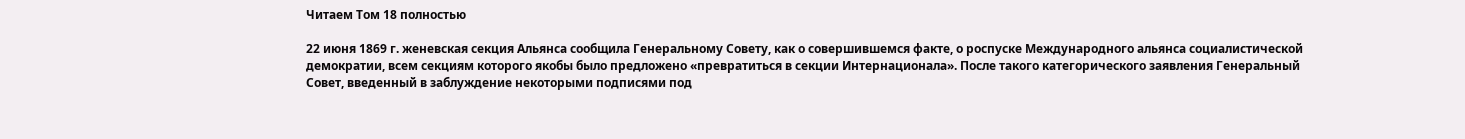Читаем Том 18 полностью

22 июня 1869 г. женевская секция Альянса сообщила Генеральному Совету, как о совершившемся факте, о роспуске Международного альянса социалистической демократии, всем секциям которого якобы было предложено «превратиться в секции Интернационала». После такого категорического заявления Генеральный Совет, введенный в заблуждение некоторыми подписями под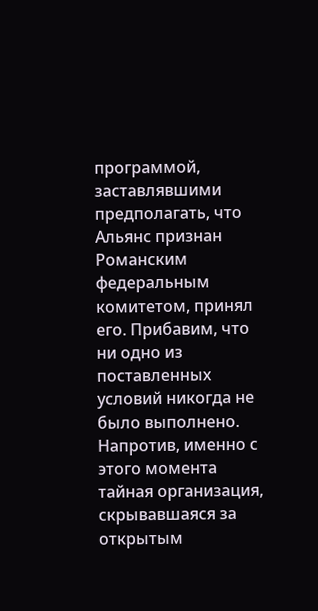программой, заставлявшими предполагать, что Альянс признан Романским федеральным комитетом, принял его. Прибавим, что ни одно из поставленных условий никогда не было выполнено. Напротив, именно с этого момента тайная организация, скрывавшаяся за открытым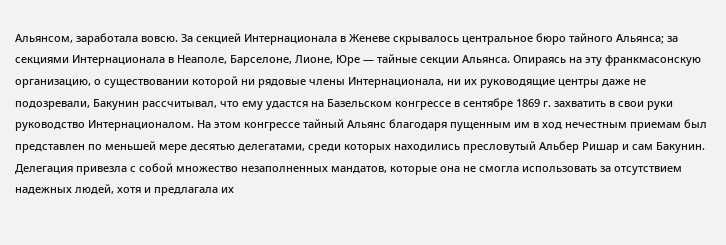Альянсом, заработала вовсю. За секцией Интернационала в Женеве скрывалось центральное бюро тайного Альянса; за секциями Интернационала в Неаполе, Барселоне, Лионе, Юре — тайные секции Альянса. Опираясь на эту франкмасонскую организацию, о существовании которой ни рядовые члены Интернационала, ни их руководящие центры даже не подозревали, Бакунин рассчитывал, что ему удастся на Базельском конгрессе в сентябре 1869 г. захватить в свои руки руководство Интернационалом. На этом конгрессе тайный Альянс благодаря пущенным им в ход нечестным приемам был представлен по меньшей мере десятью делегатами, среди которых находились пресловутый Альбер Ришар и сам Бакунин. Делегация привезла с собой множество незаполненных мандатов, которые она не смогла использовать за отсутствием надежных людей, хотя и предлагала их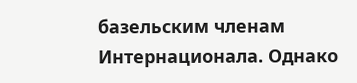базельским членам Интернационала. Однако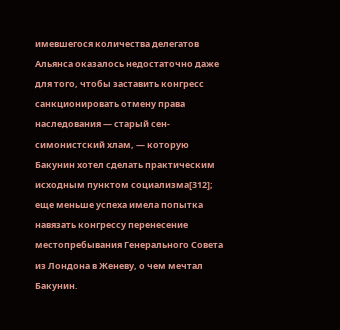имевшегося количества делегатов Альянса оказалось недостаточно даже для того, чтобы заставить конгресс санкционировать отмену права наследования — старый сен-симонистский хлам, — которую Бакунин хотел сделать практическим исходным пунктом социализма[312]; еще меньше успеха имела попытка навязать конгрессу перенесение местопребывания Генерального Совета из Лондона в Женеву, о чем мечтал Бакунин.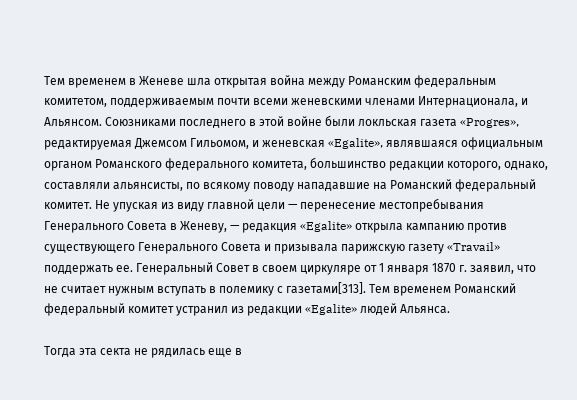Тем временем в Женеве шла открытая война между Романским федеральным комитетом, поддерживаемым почти всеми женевскими членами Интернационала, и Альянсом. Союзниками последнего в этой войне были локльская газета «Progres», редактируемая Джемсом Гильомом, и женевская «Egalite», являвшаяся официальным органом Романского федерального комитета, большинство редакции которого, однако, составляли альянсисты, по всякому поводу нападавшие на Романский федеральный комитет. Не упуская из виду главной цели — перенесение местопребывания Генерального Совета в Женеву, — редакция «Egalite» открыла кампанию против существующего Генерального Совета и призывала парижскую газету «Travail» поддержать ее. Генеральный Совет в своем циркуляре от 1 января 1870 г. заявил, что не считает нужным вступать в полемику с газетами[313]. Тем временем Романский федеральный комитет устранил из редакции «Egalite» людей Альянса.

Тогда эта секта не рядилась еще в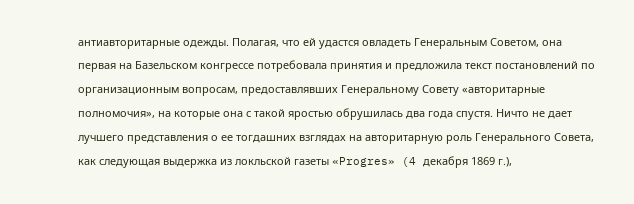антиавторитарные одежды. Полагая, что ей удастся овладеть Генеральным Советом, она первая на Базельском конгрессе потребовала принятия и предложила текст постановлений по организационным вопросам, предоставлявших Генеральному Совету «авторитарные полномочия», на которые она с такой яростью обрушилась два года спустя. Ничто не дает лучшего представления о ее тогдашних взглядах на авторитарную роль Генерального Совета, как следующая выдержка из локльской газеты «Progres» (4 декабря 1869 г.),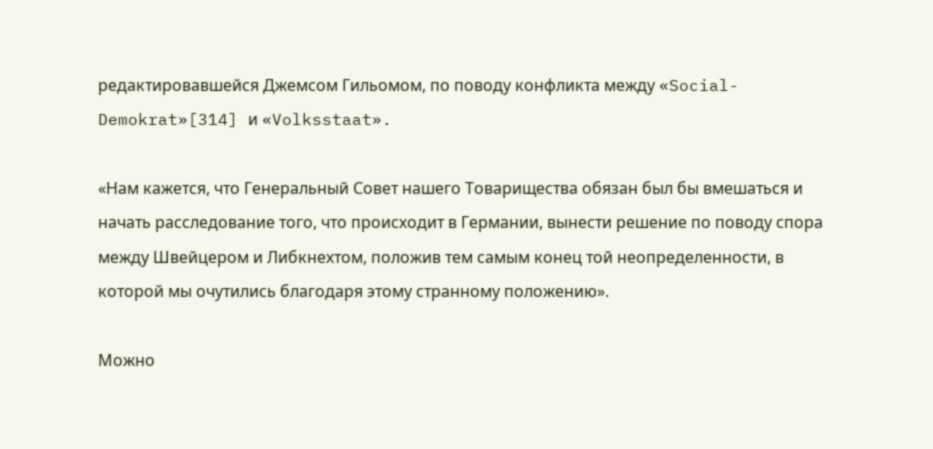редактировавшейся Джемсом Гильомом, по поводу конфликта между «Social-Demokrat»[314] и «Volksstaat».

«Нам кажется, что Генеральный Совет нашего Товарищества обязан был бы вмешаться и начать расследование того, что происходит в Германии, вынести решение по поводу спора между Швейцером и Либкнехтом, положив тем самым конец той неопределенности, в которой мы очутились благодаря этому странному положению».

Можно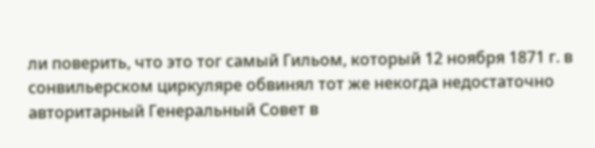ли поверить, что это тог самый Гильом, который 12 ноября 1871 г. в сонвильерском циркуляре обвинял тот же некогда недостаточно авторитарный Генеральный Совет в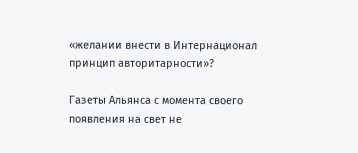«желании внести в Интернационал принцип авторитарности»?

Газеты Альянса с момента своего появления на свет не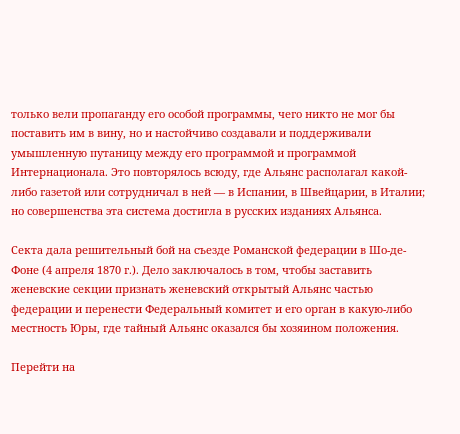только вели пропаганду его особой программы, чего никто не мог бы поставить им в вину, но и настойчиво создавали и поддерживали умышленную путаницу между его программой и программой Интернационала. Это повторялось всюду, где Альянс располагал какой-либо газетой или сотрудничал в ней — в Испании, в Швейцарии, в Италии; но совершенства эта система достигла в русских изданиях Альянса.

Секта дала решительный бой на съезде Романской федерации в Шо-де-Фоне (4 апреля 1870 г.). Дело заключалось в том, чтобы заставить женевские секции признать женевский открытый Альянс частью федерации и перенести Федеральный комитет и его орган в какую-либо местность Юры, где тайный Альянс оказался бы хозяином положения.

Перейти на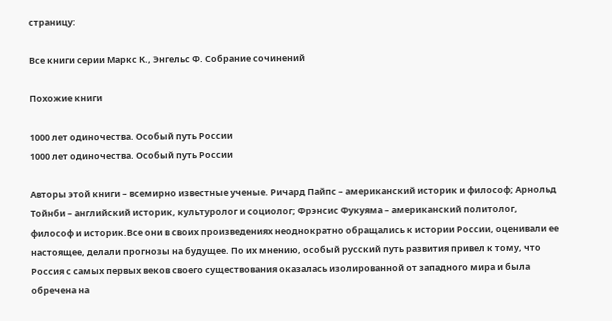страницу:

Все книги серии Маркс К., Энгельс Ф. Собрание сочинений

Похожие книги

1000 лет одиночества. Особый путь России
1000 лет одиночества. Особый путь России

Авторы этой книги – всемирно известные ученые. Ричард Пайпс – американский историк и философ; Арнольд Тойнби – английский историк, культуролог и социолог; Фрэнсис Фукуяма – американский политолог, философ и историк.Все они в своих произведениях неоднократно обращались к истории России, оценивали ее настоящее, делали прогнозы на будущее. По их мнению, особый русский путь развития привел к тому, что Россия с самых первых веков своего существования оказалась изолированной от западного мира и была обречена на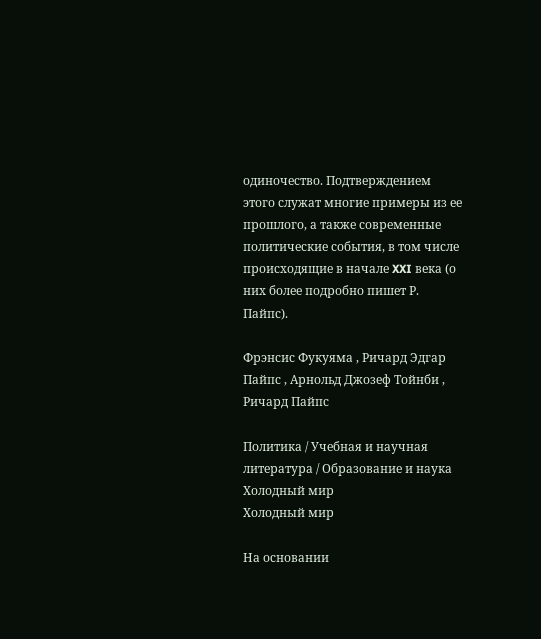одиночество. Подтверждением этого служат многие примеры из ее прошлого, а также современные политические события, в том числе происходящие в начале XXI века (о них более подробно пишет Р. Пайпс).

Фрэнсис Фукуяма , Ричард Эдгар Пайпс , Арнольд Джозеф Тойнби , Ричард Пайпс

Политика / Учебная и научная литература / Образование и наука
Холодный мир
Холодный мир

На основании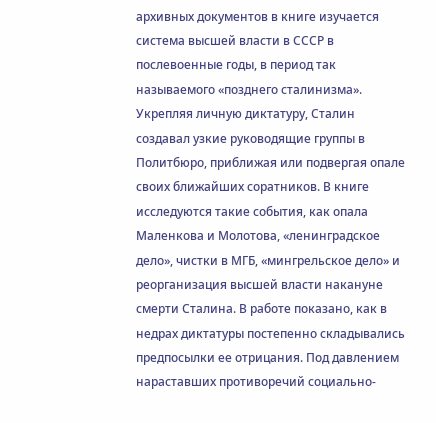архивных документов в книге изучается система высшей власти в СССР в послевоенные годы, в период так называемого «позднего сталинизма». Укрепляя личную диктатуру, Сталин создавал узкие руководящие группы в Политбюро, приближая или подвергая опале своих ближайших соратников. В книге исследуются такие события, как опала Маленкова и Молотова, «ленинградское дело», чистки в МГБ, «мингрельское дело» и реорганизация высшей власти накануне смерти Сталина. В работе показано, как в недрах диктатуры постепенно складывались предпосылки ее отрицания. Под давлением нараставших противоречий социально-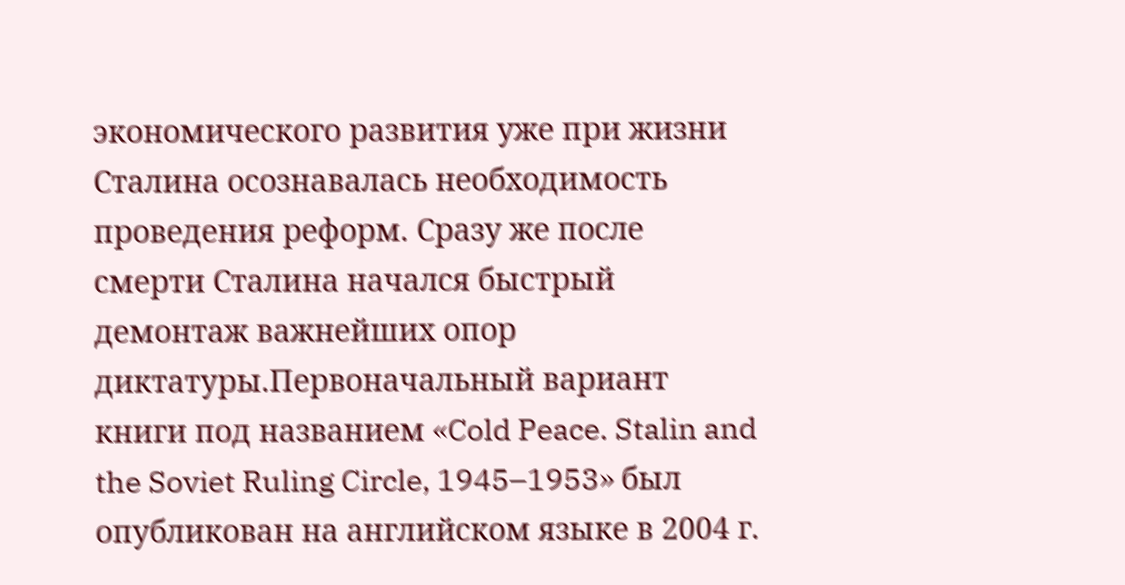экономического развития уже при жизни Сталина осознавалась необходимость проведения реформ. Сразу же после смерти Сталина начался быстрый демонтаж важнейших опор диктатуры.Первоначальный вариант книги под названием «Cold Peace. Stalin and the Soviet Ruling Circle, 1945–1953» был опубликован на английском языке в 2004 г.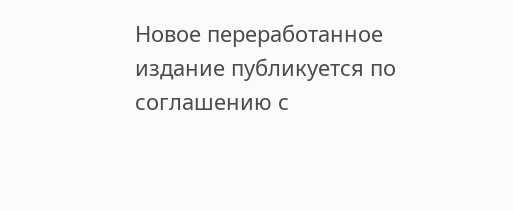Новое переработанное издание публикуется по соглашению с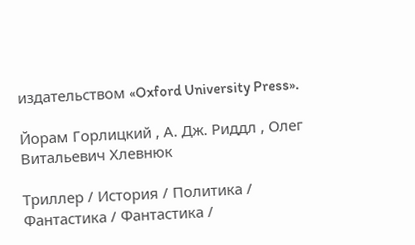издательством «Oxford University Press».

Йорам Горлицкий , А. Дж. Риддл , Олег Витальевич Хлевнюк

Триллер / История / Политика / Фантастика / Фантастика /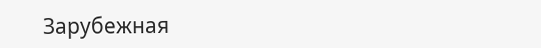Зарубежная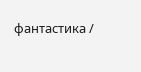фантастика /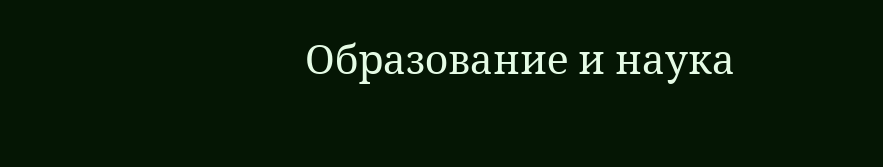Образование и наука